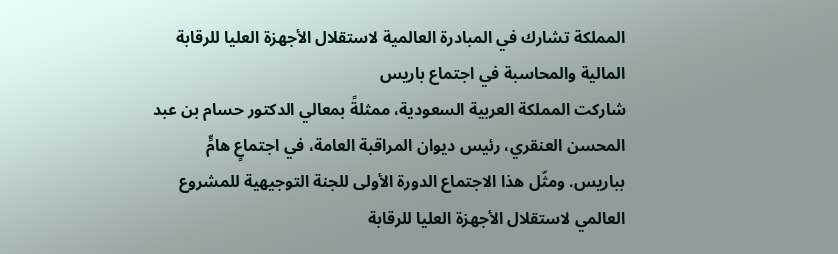المملكة تشارك في المبادرة العالمية لاستقلال الأجهزة العليا للرقابة المالية والمحاسبة في اجتماع باريس
شاركت المملكة العربية السعودية، ممثلةً بمعالي الدكتور حسام بن عبد المحسن العنقري، رئيس ديوان المراقبة العامة، في اجتماعٍ هامٍّ بباريس. ومثّل هذا الاجتماع الدورة الأولى للجنة التوجيهية للمشروع العالمي لاستقلال الأجهزة العليا للرقابة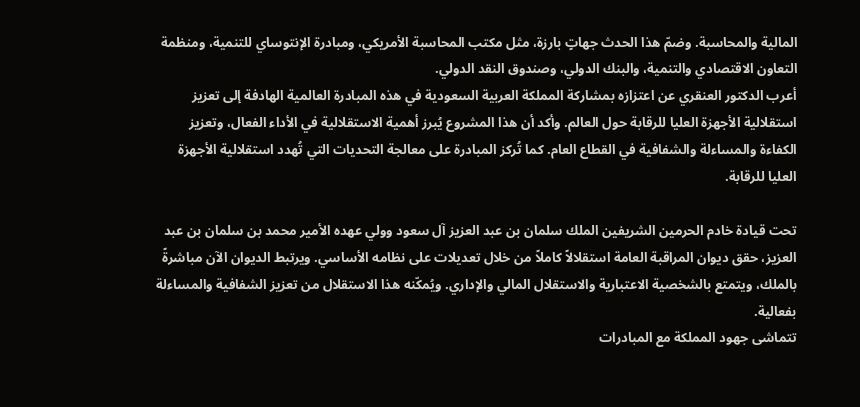المالية والمحاسبة. وضمّ هذا الحدث جهاتٍ بارزة، مثل مكتب المحاسبة الأمريكي، ومبادرة الإنتوساي للتنمية، ومنظمة التعاون الاقتصادي والتنمية، والبنك الدولي، وصندوق النقد الدولي.
أعرب الدكتور العنقري عن اعتزازه بمشاركة المملكة العربية السعودية في هذه المبادرة العالمية الهادفة إلى تعزيز استقلالية الأجهزة العليا للرقابة حول العالم. وأكد أن هذا المشروع يُبرز أهمية الاستقلالية في الأداء الفعال، وتعزيز الكفاءة والمساءلة والشفافية في القطاع العام. كما تُركز المبادرة على معالجة التحديات التي تُهدد استقلالية الأجهزة العليا للرقابة.

تحت قيادة خادم الحرمين الشريفين الملك سلمان بن عبد العزيز آل سعود وولي عهده الأمير محمد بن سلمان بن عبد العزيز، حقق ديوان المراقبة العامة استقلالاً كاملاً من خلال تعديلات على نظامه الأساسي. ويرتبط الديوان الآن مباشرةً بالملك، ويتمتع بالشخصية الاعتبارية والاستقلال المالي والإداري. ويُمكّنه هذا الاستقلال من تعزيز الشفافية والمساءلة بفعالية.
تتماشى جهود المملكة مع المبادرات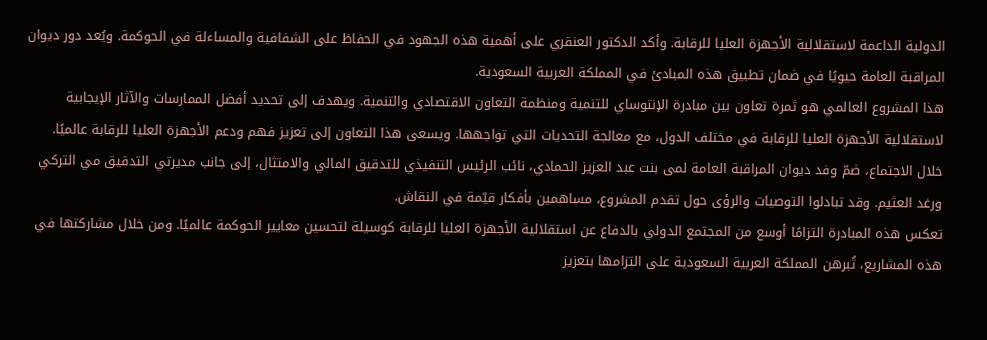الدولية الداعمة لاستقلالية الأجهزة العليا للرقابة. وأكد الدكتور العنقري على أهمية هذه الجهود في الحفاظ على الشفافية والمساءلة في الحوكمة. ويُعد دور ديوان المراقبة العامة حيويًا في ضمان تطبيق هذه المبادئ في المملكة العربية السعودية.
هذا المشروع العالمي هو ثمرة تعاون بين مبادرة الإنتوساي للتنمية ومنظمة التعاون الاقتصادي والتنمية. ويهدف إلى تحديد أفضل الممارسات والآثار الإيجابية لاستقلالية الأجهزة العليا للرقابة في مختلف الدول، مع معالجة التحديات التي تواجهها. ويسعى هذا التعاون إلى تعزيز فهم ودعم الأجهزة العليا للرقابة عالميًا.
خلال الاجتماع، ضمّ وفد ديوان المراقبة العامة لمى بنت عبد العزيز الحمادي، نائب الرئيس التنفيذي للتدقيق المالي والامتثال، إلى جانب مديرتي التدقيق مي التركي ورغد العثيم. وقد تبادلوا التوصيات والرؤى حول تقدم المشروع، مساهمين بأفكار قيّمة في النقاش.
تعكس هذه المبادرة التزامًا أوسع من المجتمع الدولي بالدفاع عن استقلالية الأجهزة العليا للرقابة كوسيلة لتحسين معايير الحوكمة عالميًا. ومن خلال مشاركتها في هذه المشاريع، تُبرهن المملكة العربية السعودية على التزامها بتعزيز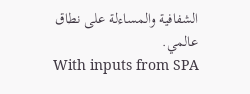الشفافية والمساءلة على نطاق عالمي.
With inputs from SPA